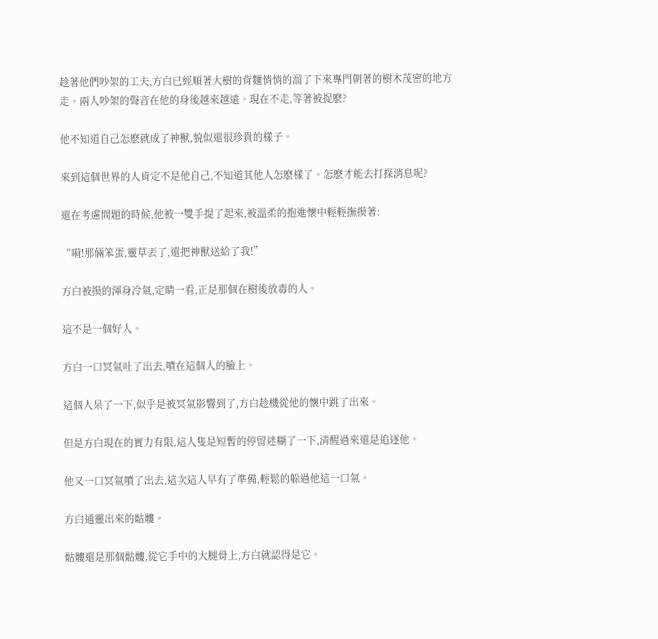趁著他們吵架的工夫,方白已經順著大樹的背麵悄悄的溜了下來專門朝著的樹木茂密的地方走。兩人吵架的聲音在他的身後越來越遠。現在不走,等著被捉麽?

他不知道自己怎麽就成了神獸,貌似還很珍貴的樣子。

來到這個世界的人肯定不是他自己,不知道其他人怎麽樣了。怎麽才能去打探消息呢?

還在考慮問題的時候,他被一雙手提了起來,被溫柔的抱進懷中輕輕撫摸著:

“嗬!那倆笨蛋,靈草丟了,還把神獸送給了我!”

方白被摸的渾身冷氣,定睛一看,正是那個在樹後放毒的人。

這不是一個好人。

方白一口冥氣吐了出去,噴在這個人的臉上。

這個人呆了一下,似乎是被冥氣影響到了,方白趁機從他的懷中跳了出來。

但是方白現在的實力有限,這人隻是短暫的停留迷糊了一下,清醒過來還是追逐他。

他又一口冥氣噴了出去,這次這人早有了準備,輕鬆的躲過他這一口氣。

方白通靈出來的骷髏。

骷髏還是那個骷髏,從它手中的大腿骨上,方白就認得是它。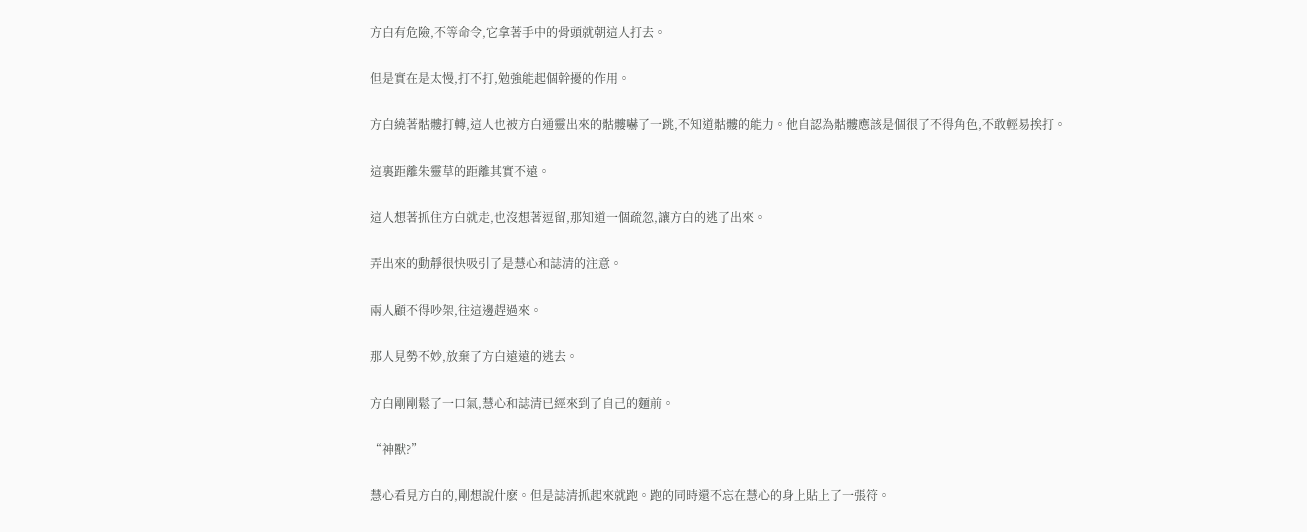方白有危險,不等命令,它拿著手中的骨頭就朝這人打去。

但是實在是太慢,打不打,勉強能起個幹擾的作用。

方白繞著骷髏打轉,這人也被方白通靈出來的骷髏嚇了一跳,不知道骷髏的能力。他自認為骷髏應該是個很了不得角色,不敢輕易挨打。

這裏距離朱靈草的距離其實不遠。

這人想著抓住方白就走,也沒想著逗留,那知道一個疏忽,讓方白的逃了出來。

弄出來的動靜很快吸引了是慧心和誌清的注意。

兩人顧不得吵架,往這邊趕過來。

那人見勢不妙,放棄了方白遠遠的逃去。

方白剛剛鬆了一口氣,慧心和誌清已經來到了自己的麵前。

“神獸?”

慧心看見方白的,剛想說什麽。但是誌清抓起來就跑。跑的同時還不忘在慧心的身上貼上了一張符。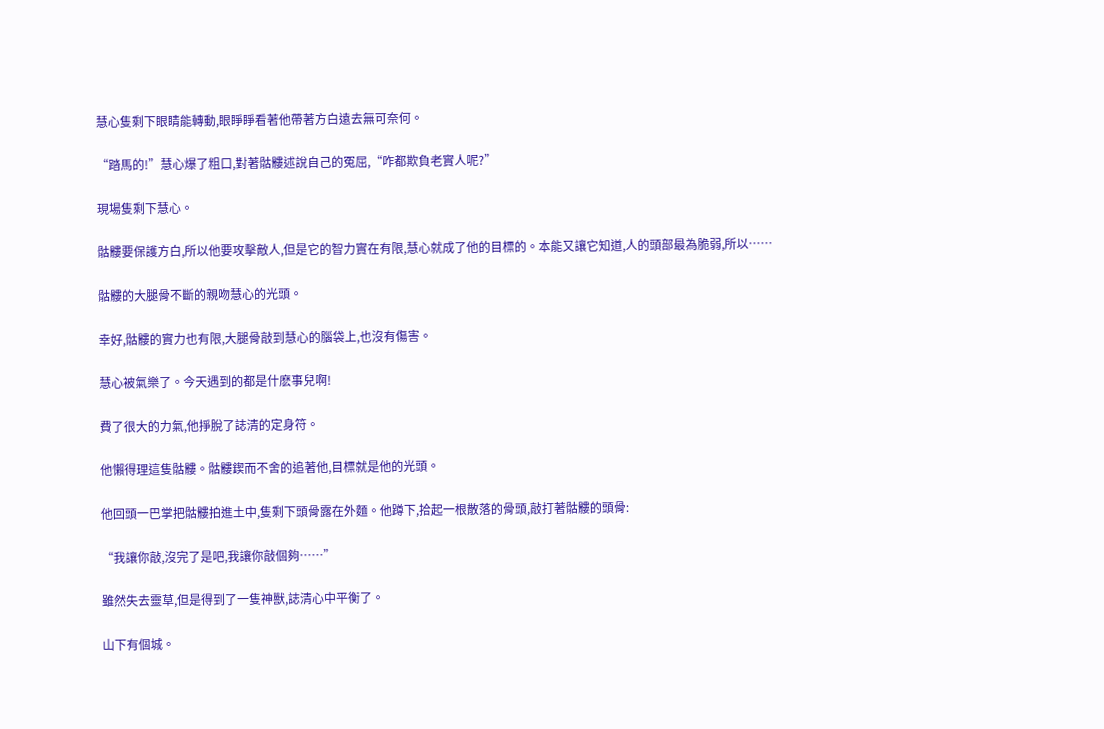慧心隻剩下眼睛能轉動,眼睜睜看著他帶著方白遠去無可奈何。

“踏馬的!”慧心爆了粗口,對著骷髏述說自己的冤屈,“咋都欺負老實人呢?”

現場隻剩下慧心。

骷髏要保護方白,所以他要攻擊敵人,但是它的智力實在有限,慧心就成了他的目標的。本能又讓它知道,人的頭部最為脆弱,所以……

骷髏的大腿骨不斷的親吻慧心的光頭。

幸好,骷髏的實力也有限,大腿骨敲到慧心的腦袋上,也沒有傷害。

慧心被氣樂了。今天遇到的都是什麽事兒啊!

費了很大的力氣,他掙脫了誌清的定身符。

他懶得理這隻骷髏。骷髏鍥而不舍的追著他,目標就是他的光頭。

他回頭一巴掌把骷髏拍進土中,隻剩下頭骨露在外麵。他蹲下,拾起一根散落的骨頭,敲打著骷髏的頭骨:

“我讓你敲,沒完了是吧,我讓你敲個夠……”

雖然失去靈草,但是得到了一隻神獸,誌清心中平衡了。

山下有個城。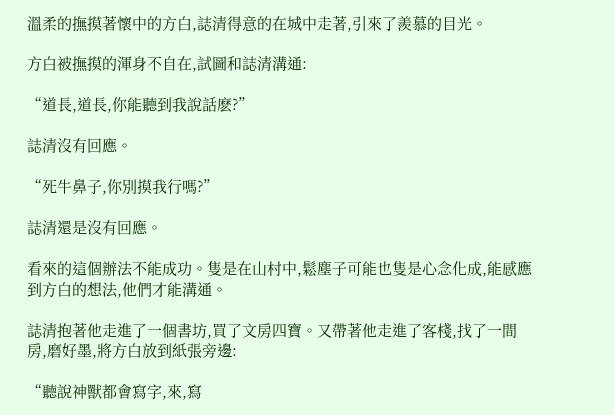溫柔的撫摸著懷中的方白,誌清得意的在城中走著,引來了羨慕的目光。

方白被撫摸的渾身不自在,試圖和誌清溝通:

“道長,道長,你能聽到我說話麽?”

誌清沒有回應。

“死牛鼻子,你別摸我行嗎?”

誌清還是沒有回應。

看來的這個辦法不能成功。隻是在山村中,鬆塵子可能也隻是心念化成,能感應到方白的想法,他們才能溝通。

誌清抱著他走進了一個書坊,買了文房四寶。又帶著他走進了客棧,找了一間房,磨好墨,將方白放到紙張旁邊:

“聽說神獸都會寫字,來,寫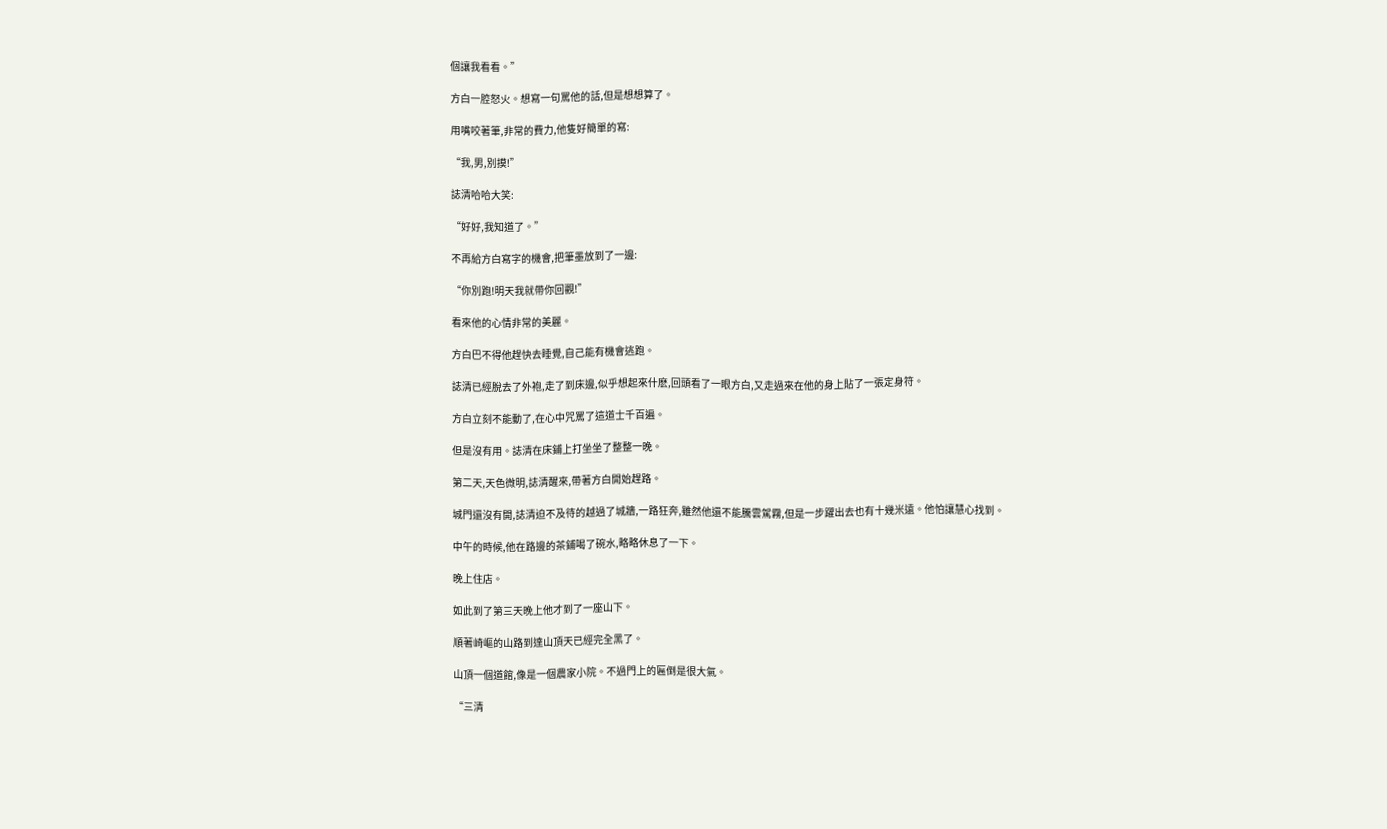個讓我看看。”

方白一腔怒火。想寫一句罵他的話,但是想想算了。

用嘴咬著筆,非常的費力,他隻好簡單的寫:

“我,男,別摸!”

誌清哈哈大笑:

“好好,我知道了。”

不再給方白寫字的機會,把筆墨放到了一邊:

“你別跑!明天我就帶你回觀!”

看來他的心情非常的美麗。

方白巴不得他趕快去睡覺,自己能有機會逃跑。

誌清已經脫去了外袍,走了到床邊,似乎想起來什麽,回頭看了一眼方白,又走過來在他的身上貼了一張定身符。

方白立刻不能動了,在心中咒罵了這道士千百遍。

但是沒有用。誌清在床鋪上打坐坐了整整一晚。

第二天,天色微明,誌清醒來,帶著方白開始趕路。

城門還沒有開,誌清迫不及待的越過了城牆,一路狂奔,雖然他還不能騰雲駕霧,但是一步躍出去也有十幾米遠。他怕讓慧心找到。

中午的時候,他在路邊的茶鋪喝了碗水,略略休息了一下。

晚上住店。

如此到了第三天晚上他才到了一座山下。

順著崎嶇的山路到達山頂天已經完全黑了。

山頂一個道館,像是一個農家小院。不過門上的匾倒是很大氣。

“三清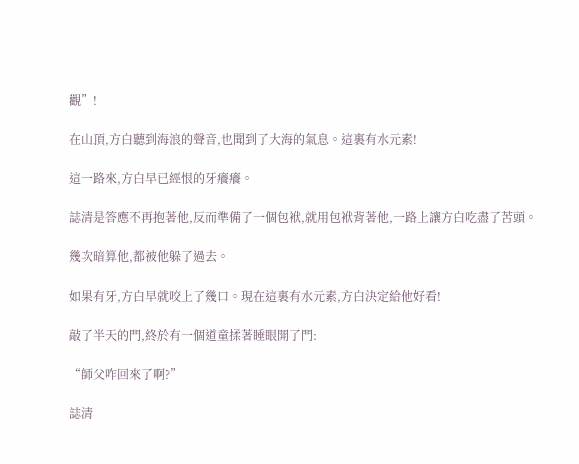觀”!

在山頂,方白聽到海浪的聲音,也聞到了大海的氣息。這裏有水元素!

這一路來,方白早已經恨的牙癢癢。

誌清是答應不再抱著他,反而準備了一個包袱,就用包袱背著他,一路上讓方白吃盡了苦頭。

幾次暗算他,都被他躲了過去。

如果有牙,方白早就咬上了幾口。現在這裏有水元素,方白決定給他好看!

敲了半天的門,終於有一個道童揉著睡眼開了門:

“師父咋回來了啊?”

誌清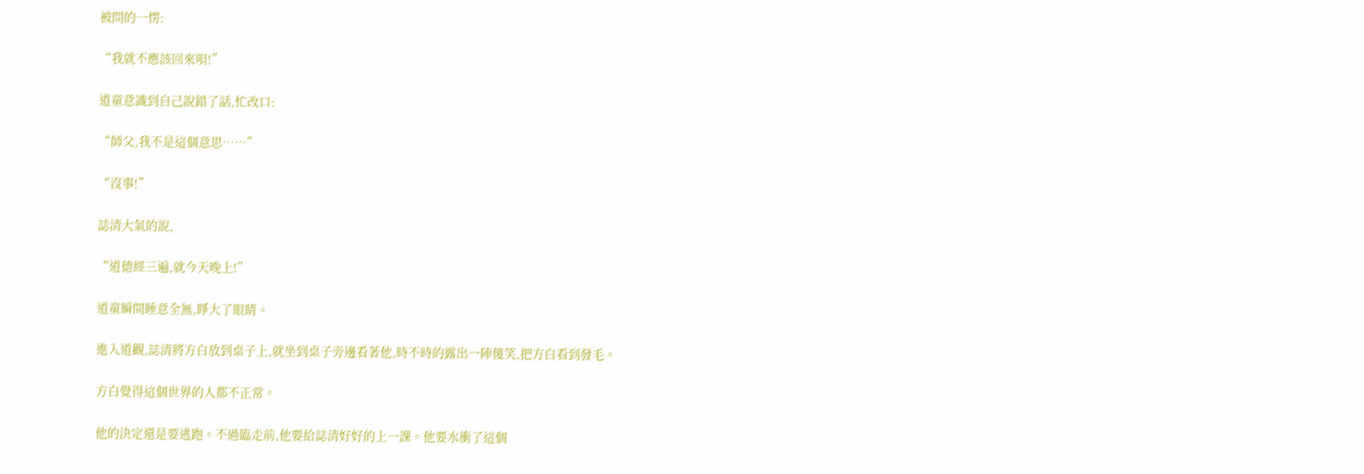被問的一愣:

“我就不應該回來唄!”

道童意識到自己說錯了話,忙改口:

“師父,我不是這個意思……”

“沒事!”

誌清大氣的說,

“道德經三遍,就今天晚上!”

道童瞬間睡意全無,睜大了眼睛。

進入道觀,誌清將方白放到桌子上,就坐到桌子旁邊看著他,時不時的露出一陣傻笑,把方白看到發毛。

方白覺得這個世界的人都不正常。

他的決定還是要逃跑。不過臨走前,他要給誌清好好的上一課。他要水衝了這個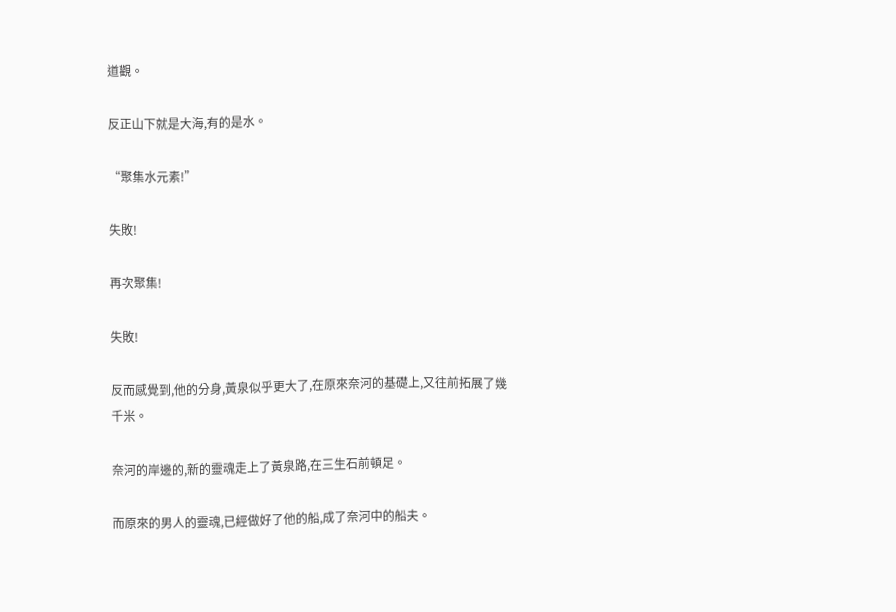道觀。

反正山下就是大海,有的是水。

“聚集水元素!”

失敗!

再次聚集!

失敗!

反而感覺到,他的分身,黃泉似乎更大了,在原來奈河的基礎上,又往前拓展了幾千米。

奈河的岸邊的,新的靈魂走上了黃泉路,在三生石前頓足。

而原來的男人的靈魂,已經做好了他的船,成了奈河中的船夫。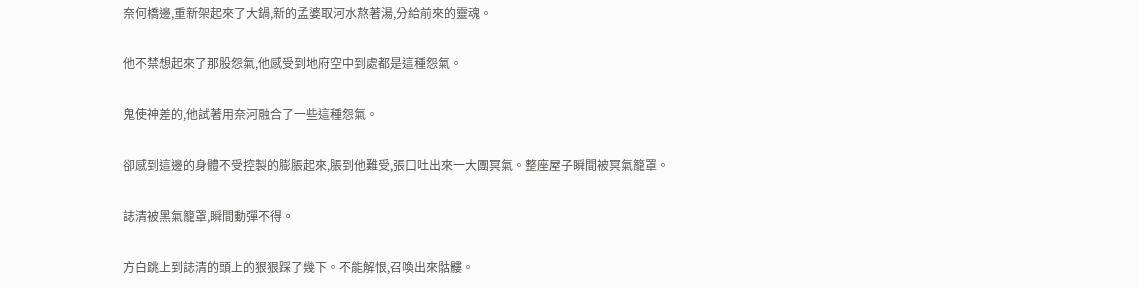奈何橋邊,重新架起來了大鍋,新的孟婆取河水熬著湯,分給前來的靈魂。

他不禁想起來了那股怨氣,他感受到地府空中到處都是這種怨氣。

鬼使神差的,他試著用奈河融合了一些這種怨氣。

卻感到這邊的身體不受控製的膨脹起來,脹到他難受,張口吐出來一大團冥氣。整座屋子瞬間被冥氣籠罩。

誌清被黑氣籠罩,瞬間動彈不得。

方白跳上到誌清的頭上的狠狠踩了幾下。不能解恨,召喚出來骷髏。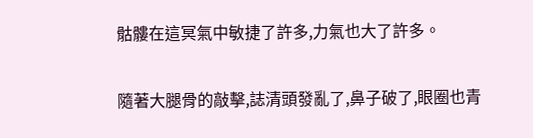骷髏在這冥氣中敏捷了許多,力氣也大了許多。

隨著大腿骨的敲擊,誌清頭發亂了,鼻子破了,眼圈也青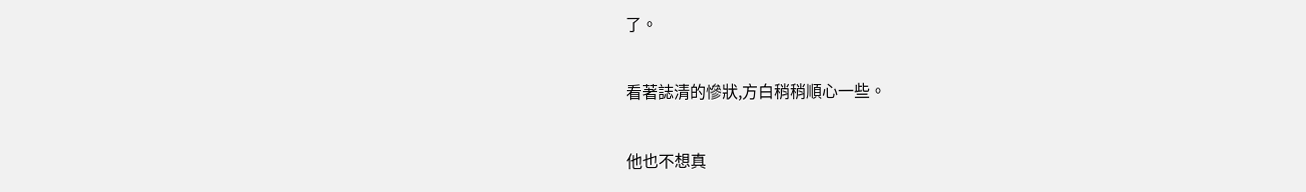了。

看著誌清的慘狀,方白稍稍順心一些。

他也不想真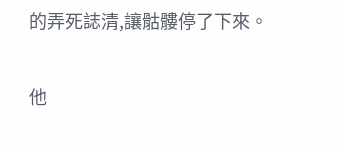的弄死誌清,讓骷髏停了下來。

他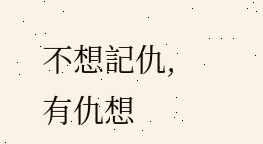不想記仇,有仇想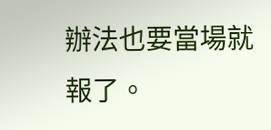辦法也要當場就報了。